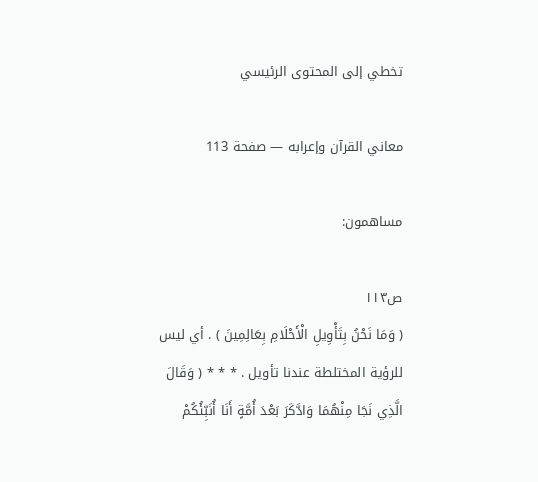تخطي إلى المحتوى الرئيسي

معاني القرآن وإعرابه — صفحة 113

مساهمون:

ص١١٣
( وَمَا نَحْنُ بِتَأْوِيلِ الْأَحْلَامِ بِعَالِمِينَ ) . أي ليس للرؤية المختلطة عندنا تأويل . * * * ( وَقَالَ الَّذِي نَجَا مِنْهُمَا وَادَّكَرَ بَعْدَ أُمَّةٍ أَنَا أُنَبِّئُكُمْ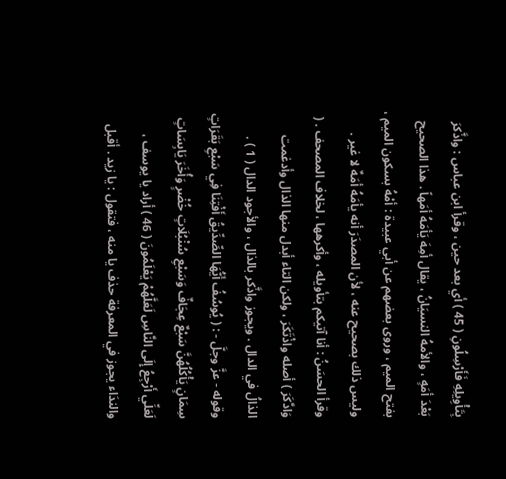بِتَأْوِيلِهِ فَأَرْسِلُونِ ( 45 ) أي بعد حين ، وقرأ ابن عباس : واذَّكرَ بَعْدَ أمَهٍ ، والأمهُ النسيَانُ ، يقال أمِهَ يَأمَهُ أمَهاً . هذا الصحيح بفتح الميم ، وروى بعضهم عن أبي عبيدة : أمْهُ بسكون الميم ، وليس ذلك بصحيح عنه ، لأن المصدَرَ أنه يأمَهُ أمَهٌ لا غير . وقرأ الحسَنُ : أنا آتيكم بتأويله ، وأكرهها ، لخلاف المصحف . ( وَادَّكَرَ ) أصله واذْتَكَرَ ، ولكن التاء أبدل منها الذال وأدغمت الذالُ في الدال . ويجوز واذَّكر بالذال ، والأجود الدال ( 1 ) . وقوله - عزَّ وجلَّ - : ( يُوسُفُ أَيُّهَا الصِّدِّيقُ أَفْتِنَا فِي سَبْعِ بَقَرَاتٍ سِمَانٍ يَأْكُلُهُنَّ سَبْعٌ عِجَافٌ وَسَبْعِ سُنْبُلَاتٍ خُضْرٍ وَأُخَرَ يَابِسَاتٍ لَعَلِّي أَرْجِعُ إِلَى النَّاسِ لَعَلَّهُمْ يَعْلَمُونَ ( 46 ) أراد يا يوسف ، والندَاء يجوز في المعرفة حذف يا منه ، فتقول : يا زيد . أقبل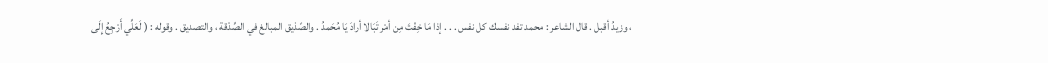، وزيدُ أقبل . قال الشاعر : محمد تفد نفسك كل نفس . . . إذا مَا خِفْتَ مِن أمْر تَبَالا أرادَ يَا مُحَمدُ . والصًذيق المبالغ في الصِّدْقة ، والتصديق . وقوله : ( لَعَلِّي أَرْجِعُ إِلَى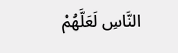النَّاسِ لَعَلَّهُمْ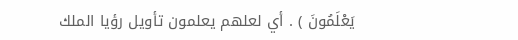يَعْلَمُونَ ) . أي لعلهم يعلمون تأويل رؤيا الملك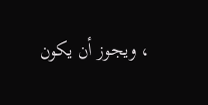، ويجوز أن يكون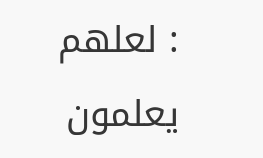: لعلهم يعلمون